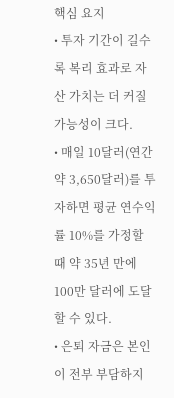핵심 요지
• 투자 기간이 길수록 복리 효과로 자산 가치는 더 커질 가능성이 크다.
• 매일 10달러(연간 약 3,650달러)를 투자하면 평균 연수익률 10%를 가정할 때 약 35년 만에 100만 달러에 도달할 수 있다.
• 은퇴 자금은 본인이 전부 부담하지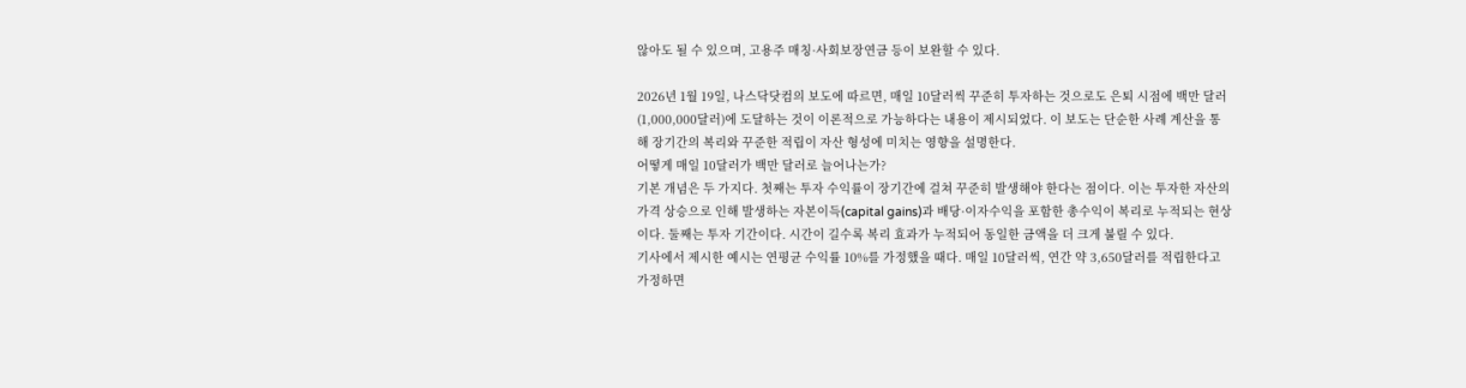않아도 될 수 있으며, 고용주 매칭·사회보장연금 등이 보완할 수 있다.

2026년 1월 19일, 나스닥닷컴의 보도에 따르면, 매일 10달러씩 꾸준히 투자하는 것으로도 은퇴 시점에 백만 달러(1,000,000달러)에 도달하는 것이 이론적으로 가능하다는 내용이 제시되었다. 이 보도는 단순한 사례 계산을 통해 장기간의 복리와 꾸준한 적립이 자산 형성에 미치는 영향을 설명한다.
어떻게 매일 10달러가 백만 달러로 늘어나는가?
기본 개념은 두 가지다. 첫째는 투자 수익률이 장기간에 걸쳐 꾸준히 발생해야 한다는 점이다. 이는 투자한 자산의 가격 상승으로 인해 발생하는 자본이득(capital gains)과 배당·이자수익을 포함한 총수익이 복리로 누적되는 현상이다. 둘째는 투자 기간이다. 시간이 길수록 복리 효과가 누적되어 동일한 금액을 더 크게 불릴 수 있다.
기사에서 제시한 예시는 연평균 수익률 10%를 가정했을 때다. 매일 10달러씩, 연간 약 3,650달러를 적립한다고 가정하면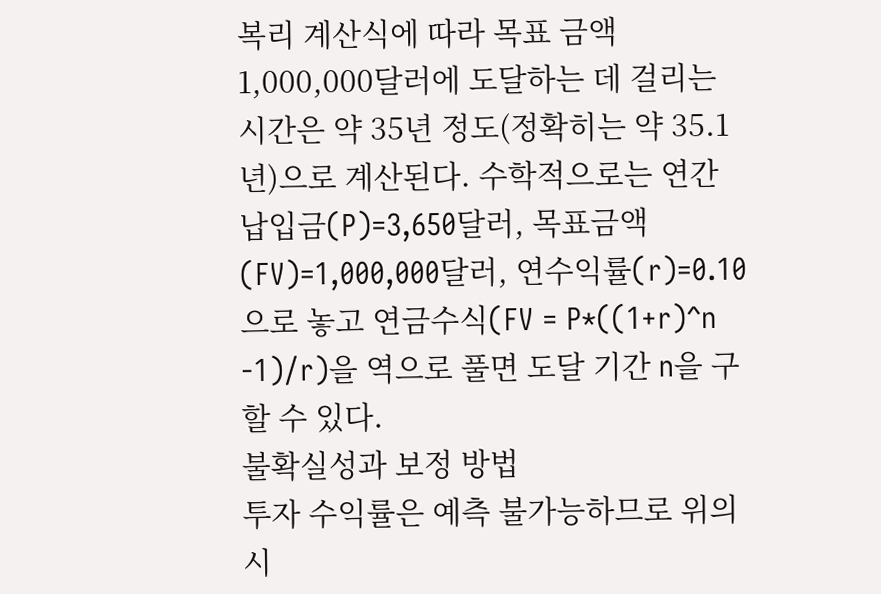복리 계산식에 따라 목표 금액 1,000,000달러에 도달하는 데 걸리는 시간은 약 35년 정도(정확히는 약 35.1년)으로 계산된다. 수학적으로는 연간 납입금(P)=3,650달러, 목표금액(FV)=1,000,000달러, 연수익률(r)=0.10으로 놓고 연금수식(FV = P*((1+r)^n -1)/r)을 역으로 풀면 도달 기간 n을 구할 수 있다.
불확실성과 보정 방법
투자 수익률은 예측 불가능하므로 위의 시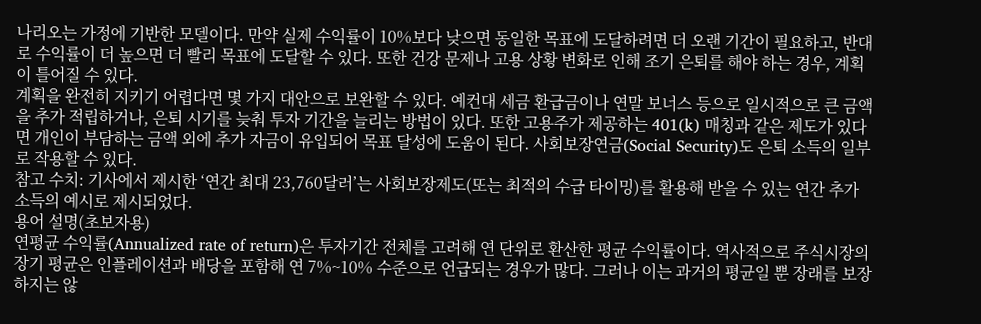나리오는 가정에 기반한 모델이다. 만약 실제 수익률이 10%보다 낮으면 동일한 목표에 도달하려면 더 오랜 기간이 필요하고, 반대로 수익률이 더 높으면 더 빨리 목표에 도달할 수 있다. 또한 건강 문제나 고용 상황 변화로 인해 조기 은퇴를 해야 하는 경우, 계획이 틀어질 수 있다.
계획을 완전히 지키기 어렵다면 몇 가지 대안으로 보완할 수 있다. 예컨대 세금 환급금이나 연말 보너스 등으로 일시적으로 큰 금액을 추가 적립하거나, 은퇴 시기를 늦춰 투자 기간을 늘리는 방법이 있다. 또한 고용주가 제공하는 401(k) 매칭과 같은 제도가 있다면 개인이 부담하는 금액 외에 추가 자금이 유입되어 목표 달성에 도움이 된다. 사회보장연금(Social Security)도 은퇴 소득의 일부로 작용할 수 있다.
참고 수치: 기사에서 제시한 ‘연간 최대 23,760달러’는 사회보장제도(또는 최적의 수급 타이밍)를 활용해 받을 수 있는 연간 추가 소득의 예시로 제시되었다.
용어 설명(초보자용)
연평균 수익률(Annualized rate of return)은 투자기간 전체를 고려해 연 단위로 환산한 평균 수익률이다. 역사적으로 주식시장의 장기 평균은 인플레이션과 배당을 포함해 연 7%~10% 수준으로 언급되는 경우가 많다. 그러나 이는 과거의 평균일 뿐 장래를 보장하지는 않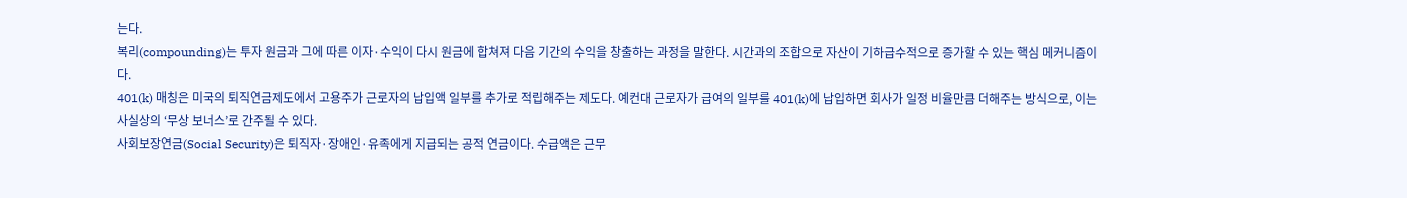는다.
복리(compounding)는 투자 원금과 그에 따른 이자·수익이 다시 원금에 합쳐져 다음 기간의 수익을 창출하는 과정을 말한다. 시간과의 조합으로 자산이 기하급수적으로 증가할 수 있는 핵심 메커니즘이다.
401(k) 매칭은 미국의 퇴직연금제도에서 고용주가 근로자의 납입액 일부를 추가로 적립해주는 제도다. 예컨대 근로자가 급여의 일부를 401(k)에 납입하면 회사가 일정 비율만큼 더해주는 방식으로, 이는 사실상의 ‘무상 보너스’로 간주될 수 있다.
사회보장연금(Social Security)은 퇴직자·장애인·유족에게 지급되는 공적 연금이다. 수급액은 근무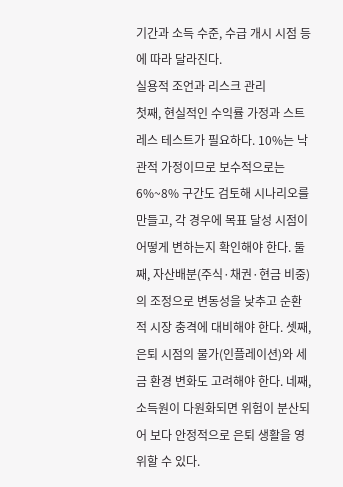기간과 소득 수준, 수급 개시 시점 등에 따라 달라진다.
실용적 조언과 리스크 관리
첫째, 현실적인 수익률 가정과 스트레스 테스트가 필요하다. 10%는 낙관적 가정이므로 보수적으로는 6%~8% 구간도 검토해 시나리오를 만들고, 각 경우에 목표 달성 시점이 어떻게 변하는지 확인해야 한다. 둘째, 자산배분(주식·채권·현금 비중)의 조정으로 변동성을 낮추고 순환적 시장 충격에 대비해야 한다. 셋째, 은퇴 시점의 물가(인플레이션)와 세금 환경 변화도 고려해야 한다. 네째, 소득원이 다원화되면 위험이 분산되어 보다 안정적으로 은퇴 생활을 영위할 수 있다.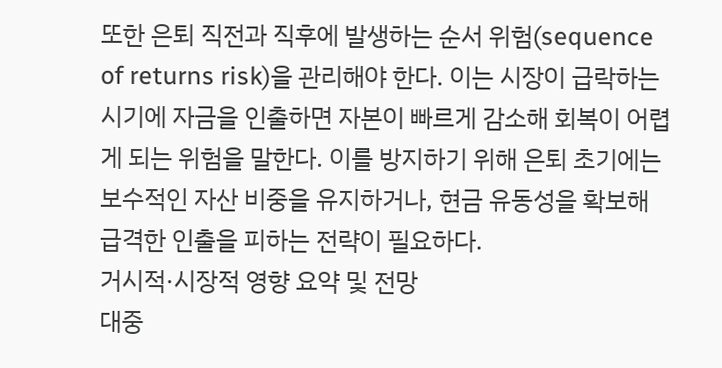또한 은퇴 직전과 직후에 발생하는 순서 위험(sequence of returns risk)을 관리해야 한다. 이는 시장이 급락하는 시기에 자금을 인출하면 자본이 빠르게 감소해 회복이 어렵게 되는 위험을 말한다. 이를 방지하기 위해 은퇴 초기에는 보수적인 자산 비중을 유지하거나, 현금 유동성을 확보해 급격한 인출을 피하는 전략이 필요하다.
거시적·시장적 영향 요약 및 전망
대중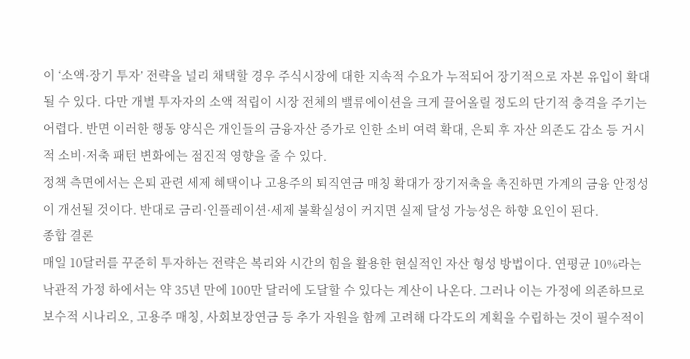이 ‘소액·장기 투자’ 전략을 널리 채택할 경우 주식시장에 대한 지속적 수요가 누적되어 장기적으로 자본 유입이 확대될 수 있다. 다만 개별 투자자의 소액 적립이 시장 전체의 밸류에이션을 크게 끌어올릴 정도의 단기적 충격을 주기는 어렵다. 반면 이러한 행동 양식은 개인들의 금융자산 증가로 인한 소비 여력 확대, 은퇴 후 자산 의존도 감소 등 거시적 소비·저축 패턴 변화에는 점진적 영향을 줄 수 있다.
정책 측면에서는 은퇴 관련 세제 혜택이나 고용주의 퇴직연금 매칭 확대가 장기저축을 촉진하면 가계의 금융 안정성이 개선될 것이다. 반대로 금리·인플레이션·세제 불확실성이 커지면 실제 달성 가능성은 하향 요인이 된다.
종합 결론
매일 10달러를 꾸준히 투자하는 전략은 복리와 시간의 힘을 활용한 현실적인 자산 형성 방법이다. 연평균 10%라는 낙관적 가정 하에서는 약 35년 만에 100만 달러에 도달할 수 있다는 계산이 나온다. 그러나 이는 가정에 의존하므로 보수적 시나리오, 고용주 매칭, 사회보장연금 등 추가 자원을 함께 고려해 다각도의 계획을 수립하는 것이 필수적이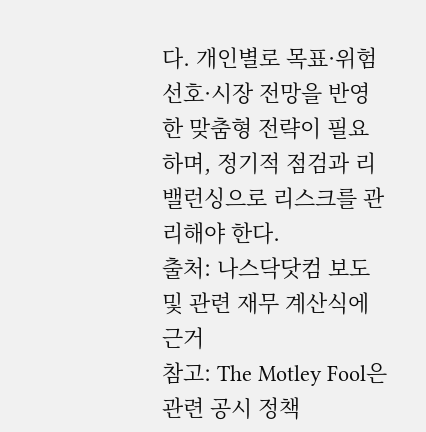다. 개인별로 목표·위험 선호·시장 전망을 반영한 맞춤형 전략이 필요하며, 정기적 점검과 리밸런싱으로 리스크를 관리해야 한다.
출처: 나스닥닷컴 보도 및 관련 재무 계산식에 근거
참고: The Motley Fool은 관련 공시 정책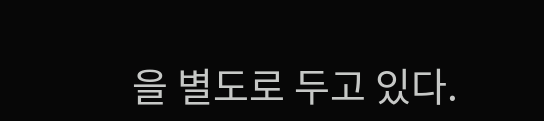을 별도로 두고 있다.